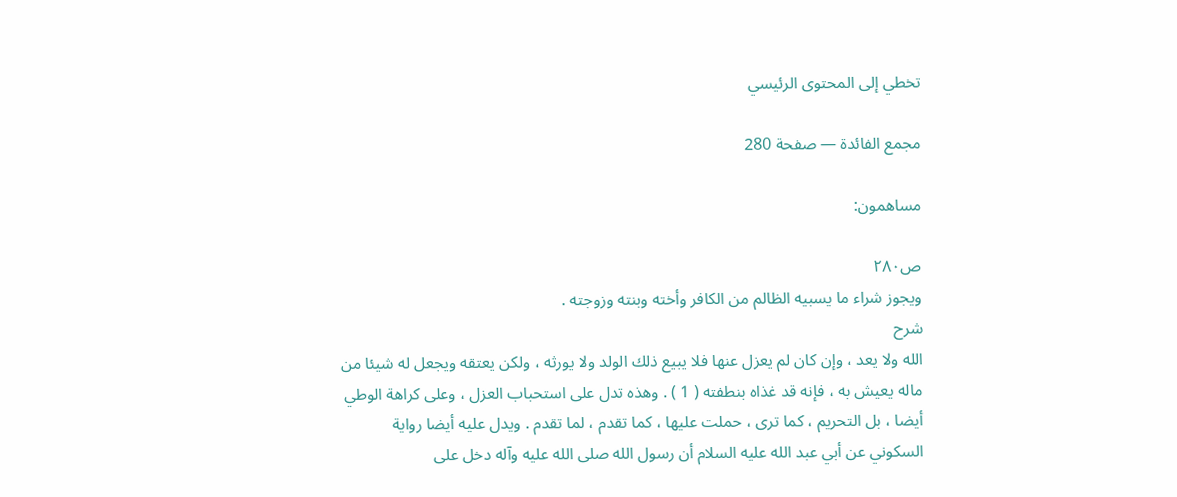تخطي إلى المحتوى الرئيسي

مجمع الفائدة — صفحة 280

مساهمون:

ص٢٨٠
ويجوز شراء ما يسبيه الظالم من الكافر وأخته وبنته وزوجته .
شرح
الله ولا يعد ، وإن كان لم يعزل عنها فلا يبيع ذلك الولد ولا يورثه ، ولكن يعتقه ويجعل له شيئا من ماله يعيش به ، فإنه قد غذاه بنطفته ( 1 ) . وهذه تدل على استحباب العزل ، وعلى كراهة الوطي أيضا ، بل التحريم ، كما ترى ، حملت عليها ، كما تقدم ، لما تقدم . ويدل عليه أيضا رواية السكوني عن أبي عبد الله عليه السلام أن رسول الله صلى الله عليه وآله دخل على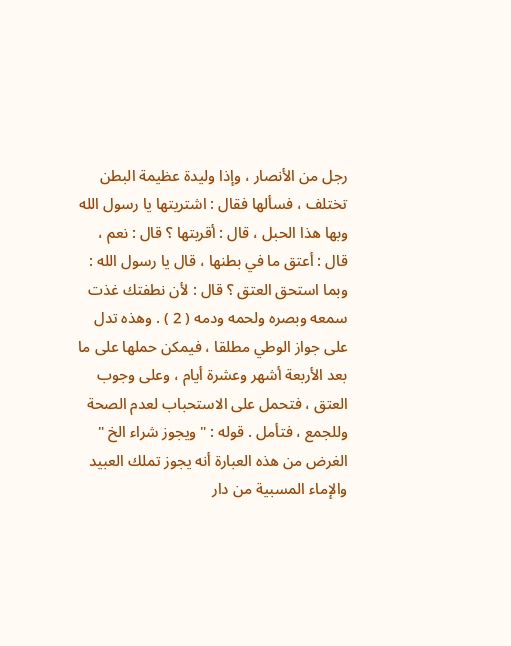رجل من الأنصار ، وإذا وليدة عظيمة البطن تختلف ، فسألها فقال : اشتريتها يا رسول الله وبها هذا الحبل ، قال : أقربتها ؟ قال : نعم ، قال : أعتق ما في بطنها ، قال يا رسول الله : وبما استحق العتق ؟ قال : لأن نطفتك غذت سمعه وبصره ولحمه ودمه ( 2 ) . وهذه تدل على جواز الوطي مطلقا ، فيمكن حملها على ما بعد الأربعة أشهر وعشرة أيام ، وعلى وجوب العتق ، فتحمل على الاستحباب لعدم الصحة وللجمع ، فتأمل . قوله : " ويجوز شراء الخ " الغرض من هذه العبارة أنه يجوز تملك العبيد والإماء المسبية من دار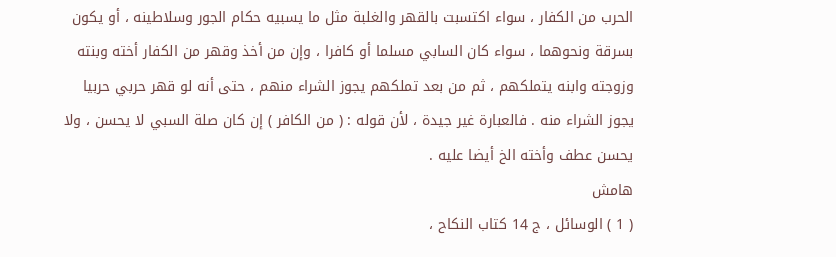الحرب من الكفار ، سواء اكتسبت بالقهر والغلبة مثل ما يسبيه حكام الجور وسلاطينه ، أو يكون بسرقة ونحوهما ، سواء كان السابي مسلما أو كافرا ، وإن من أخذ وقهر من الكفار أخته وبنته وزوجته وابنه يتملكهم ، ثم من بعد تملكهم يجوز الشراء منهم ، حتى أنه لو قهر حربي حربيا يجوز الشراء منه . فالعبارة غير جيدة ، لأن قوله : ( من الكافر ) إن كان صلة السبي لا يحسن ، ولا يحسن عطف وأخته الخ أيضا عليه .
هامش
( 1 ) الوسائل ، ج 14 كتاب النكاح ،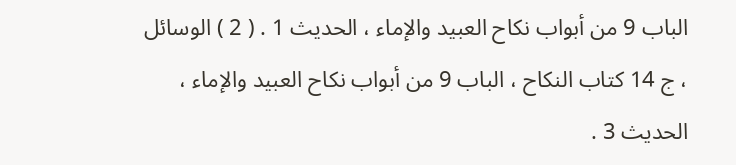الباب 9 من أبواب نكاح العبيد والإماء ، الحديث 1 . ( 2 ) الوسائل ، ج 14 كتاب النكاح ، الباب 9 من أبواب نكاح العبيد والإماء ، الحديث 3 .